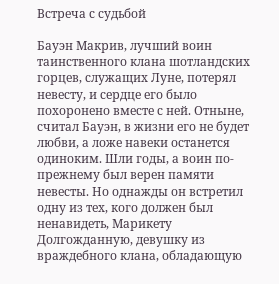Встреча с судьбой

Бауэн Макрив, лучший воин таинственного клана шотландских горцев, служащих Луне, потерял невесту, и сердце его было похоронено вместе с ней. Отныне, считал Бауэн, в жизни его не будет любви, а ложе навеки останется одиноким. Шли годы, а воин по-прежнему был верен памяти невесты. Но однажды он встретил одну из тех, кого должен был ненавидеть, Марикету Долгожданную, девушку из враждебного клана, обладающую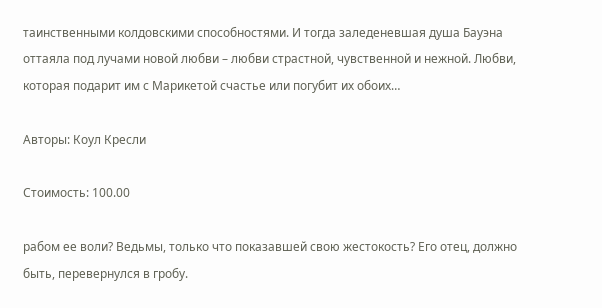таинственными колдовскими способностями. И тогда заледеневшая душа Бауэна оттаяла под лучами новой любви – любви страстной, чувственной и нежной. Любви, которая подарит им с Марикетой счастье или погубит их обоих…

Авторы: Коул Кресли

Стоимость: 100.00

рабом ее воли? Ведьмы, только что показавшей свою жестокость? Его отец, должно быть, перевернулся в гробу.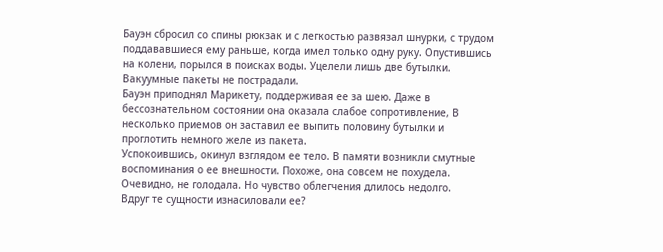Бауэн сбросил со спины рюкзак и с легкостью развязал шнурки, с трудом поддававшиеся ему раньше, когда имел только одну руку. Опустившись на колени, порылся в поисках воды. Уцелели лишь две бутылки. Вакуумные пакеты не пострадали.
Бауэн приподнял Марикету, поддерживая ее за шею. Даже в бессознательном состоянии она оказала слабое сопротивление, В несколько приемов он заставил ее выпить половину бутылки и проглотить немного желе из пакета.
Успокоившись, окинул взглядом ее тело. В памяти возникли смутные воспоминания о ее внешности. Похоже, она совсем не похудела. Очевидно, не голодала. Но чувство облегчения длилось недолго.
Вдруг те сущности изнасиловали ее?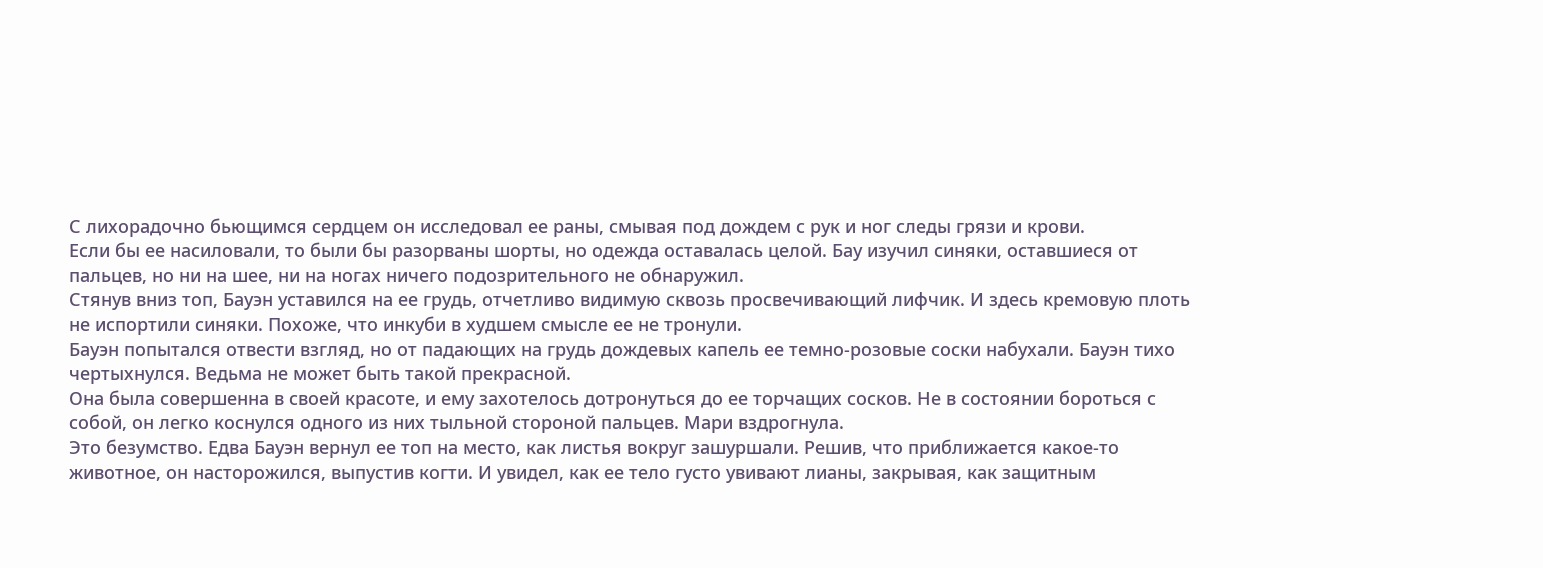С лихорадочно бьющимся сердцем он исследовал ее раны, смывая под дождем с рук и ног следы грязи и крови.
Если бы ее насиловали, то были бы разорваны шорты, но одежда оставалась целой. Бау изучил синяки, оставшиеся от пальцев, но ни на шее, ни на ногах ничего подозрительного не обнаружил.
Стянув вниз топ, Бауэн уставился на ее грудь, отчетливо видимую сквозь просвечивающий лифчик. И здесь кремовую плоть не испортили синяки. Похоже, что инкуби в худшем смысле ее не тронули.
Бауэн попытался отвести взгляд, но от падающих на грудь дождевых капель ее темно-розовые соски набухали. Бауэн тихо чертыхнулся. Ведьма не может быть такой прекрасной.
Она была совершенна в своей красоте, и ему захотелось дотронуться до ее торчащих сосков. Не в состоянии бороться с собой, он легко коснулся одного из них тыльной стороной пальцев. Мари вздрогнула.
Это безумство. Едва Бауэн вернул ее топ на место, как листья вокруг зашуршали. Решив, что приближается какое-то животное, он насторожился, выпустив когти. И увидел, как ее тело густо увивают лианы, закрывая, как защитным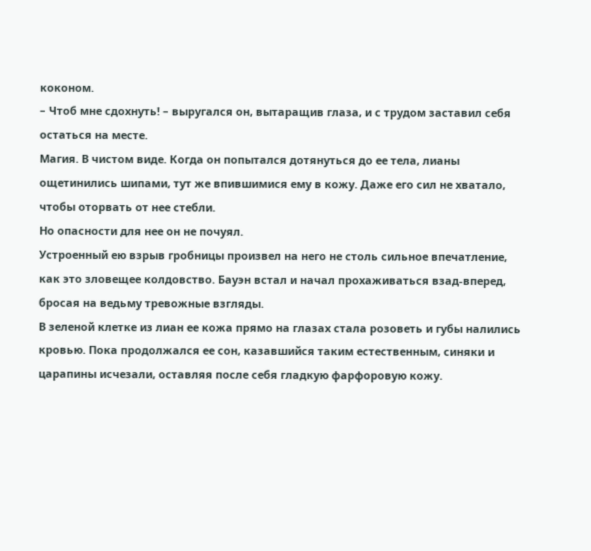коконом.
– Чтоб мне сдохнуть! – выругался он, вытаращив глаза, и с трудом заставил себя остаться на месте.
Магия. В чистом виде. Когда он попытался дотянуться до ее тела, лианы ощетинились шипами, тут же впившимися ему в кожу. Даже его сил не хватало, чтобы оторвать от нее стебли.
Но опасности для нее он не почуял.
Устроенный ею взрыв гробницы произвел на него не столь сильное впечатление, как это зловещее колдовство. Бауэн встал и начал прохаживаться взад-вперед, бросая на ведьму тревожные взгляды.
В зеленой клетке из лиан ее кожа прямо на глазах стала розоветь и губы налились кровью. Пока продолжался ее сон, казавшийся таким естественным, синяки и царапины исчезали, оставляя после себя гладкую фарфоровую кожу.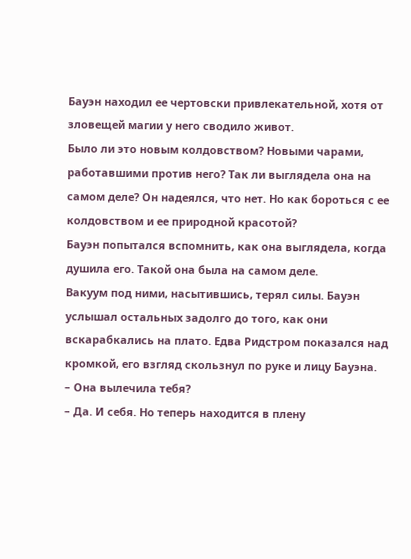Бауэн находил ее чертовски привлекательной, хотя от зловещей магии у него сводило живот.
Было ли это новым колдовством? Новыми чарами, работавшими против него? Так ли выглядела она на самом деле? Он надеялся, что нет. Но как бороться с ее колдовством и ее природной красотой?
Бауэн попытался вспомнить, как она выглядела, когда душила его. Такой она была на самом деле.
Вакуум под ними, насытившись, терял силы. Бауэн услышал остальных задолго до того, как они вскарабкались на плато. Едва Ридстром показался над кромкой, его взгляд скользнул по руке и лицу Бауэна.
– Она вылечила тебя?
– Да. И себя. Но теперь находится в плену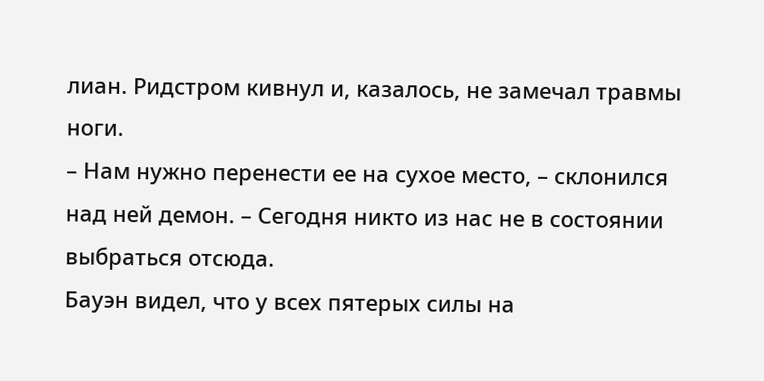лиан. Ридстром кивнул и, казалось, не замечал травмы ноги.
– Нам нужно перенести ее на сухое место, – склонился над ней демон. – Сегодня никто из нас не в состоянии выбраться отсюда.
Бауэн видел, что у всех пятерых силы на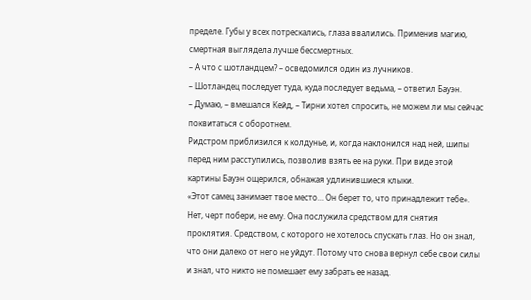пределе. Губы у всех потрескались, глаза ввалились. Применив магию, смертная выглядела лучше бессмертных.
– А что с шотландцем? – осведомился один из лучников.
– Шотландец последует туда, куда последует ведьма, – ответил Бауэн.
– Думаю, – вмешался Кейд, – Тирни хотел спросить, не можем ли мы сейчас поквитаться с оборотнем.
Ридстром приблизился к колдунье, и, когда наклонился над ней, шипы перед ним расступились, позволив взять ее на руки. При виде этой картины Бауэн ощерился, обнажая удлинившиеся клыки.
«Этот самец занимает твое место… Он берет то, что принадлежит тебе».
Нет, черт побери, не ему. Она послужила средством для снятия проклятия. Средством, с которого не хотелось спускать глаз. Но он знал, что они далеко от него не уйдут. Потому что снова вернул себе свои силы и знал, что никто не помешает ему забрать ее назад.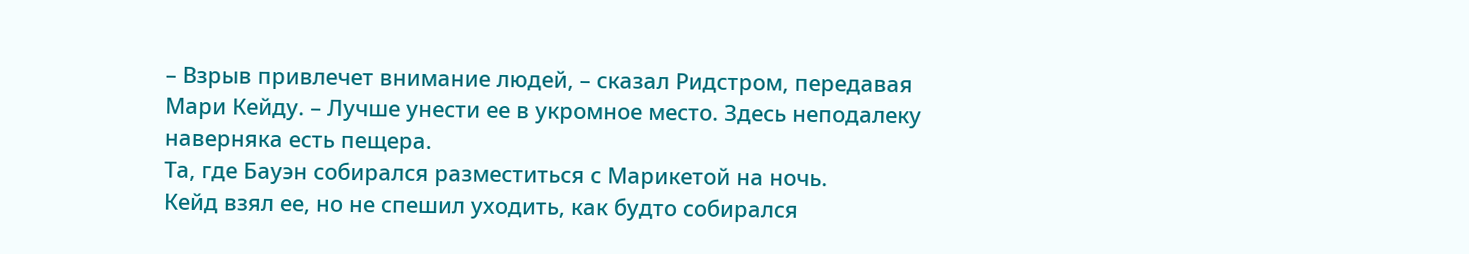– Взрыв привлечет внимание людей, – сказал Ридстром, передавая Мари Кейду. – Лучше унести ее в укромное место. Здесь неподалеку наверняка есть пещера.
Та, где Бауэн собирался разместиться с Марикетой на ночь.
Кейд взял ее, но не спешил уходить, как будто собирался